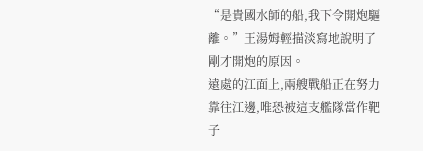“是貴國水師的船,我下令開炮驅離。”王湯姆輕描淡寫地說明了剛才開炮的原因。
遠處的江面上,兩艘戰船正在努力靠往江邊,唯恐被這支艦隊當作靶子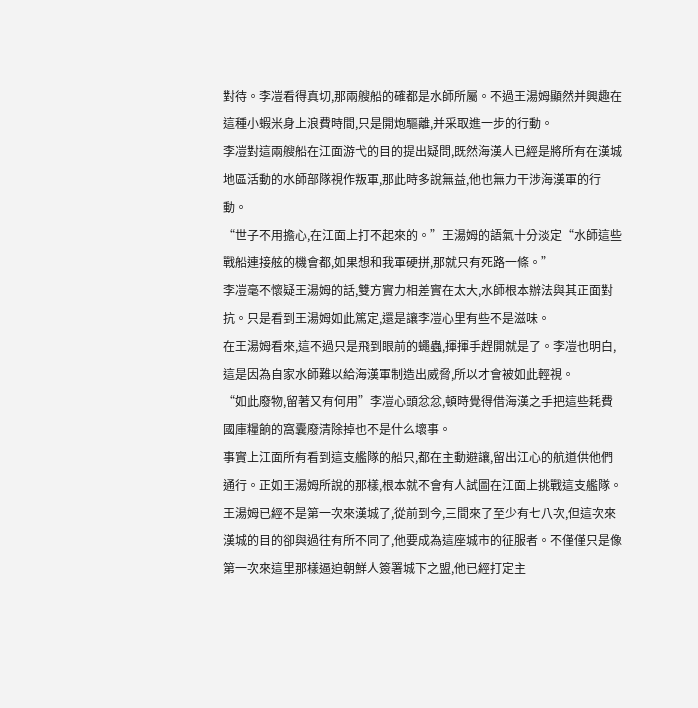對待。李凒看得真切,那兩艘船的確都是水師所屬。不過王湯姆顯然并興趣在這種小蝦米身上浪費時間,只是開炮驅離,并采取進一步的行動。
李凒對這兩艘船在江面游弋的目的提出疑問,既然海漢人已經是將所有在漢城地區活動的水師部隊視作叛軍,那此時多說無益,他也無力干涉海漢軍的行動。
“世子不用擔心,在江面上打不起來的。”王湯姆的語氣十分淡定“水師這些戰船連接舷的機會都,如果想和我軍硬拼,那就只有死路一條。”
李凒毫不懷疑王湯姆的話,雙方實力相差實在太大,水師根本辦法與其正面對抗。只是看到王湯姆如此篤定,還是讓李凒心里有些不是滋味。
在王湯姆看來,這不過只是飛到眼前的蠅蟲,揮揮手趕開就是了。李凒也明白,這是因為自家水師難以給海漢軍制造出威脅,所以才會被如此輕視。
“如此廢物,留著又有何用”李凒心頭忿忿,頓時覺得借海漢之手把這些耗費國庫糧餉的窩囊廢清除掉也不是什么壞事。
事實上江面所有看到這支艦隊的船只,都在主動避讓,留出江心的航道供他們通行。正如王湯姆所說的那樣,根本就不會有人試圖在江面上挑戰這支艦隊。
王湯姆已經不是第一次來漢城了,從前到今,三間來了至少有七八次,但這次來漢城的目的卻與過往有所不同了,他要成為這座城市的征服者。不僅僅只是像第一次來這里那樣逼迫朝鮮人簽署城下之盟,他已經打定主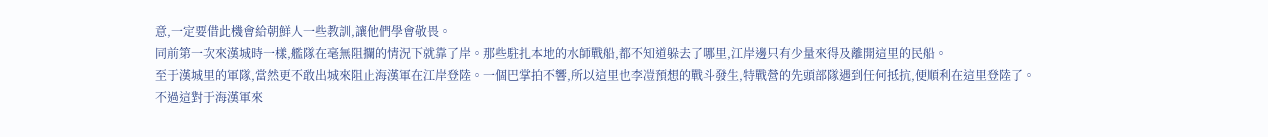意,一定要借此機會給朝鮮人一些教訓,讓他們學會敬畏。
同前第一次來漢城時一樣,艦隊在毫無阻攔的情況下就靠了岸。那些駐扎本地的水師戰船,都不知道躲去了哪里,江岸邊只有少量來得及離開這里的民船。
至于漢城里的軍隊,當然更不敢出城來阻止海漢軍在江岸登陸。一個巴掌拍不響,所以這里也李凒預想的戰斗發生,特戰營的先頭部隊遇到任何抵抗,便順利在這里登陸了。
不過這對于海漢軍來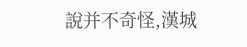說并不奇怪,漢城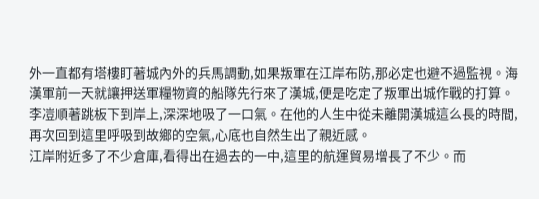外一直都有塔樓盯著城內外的兵馬調動,如果叛軍在江岸布防,那必定也避不過監視。海漢軍前一天就讓押送軍糧物資的船隊先行來了漢城,便是吃定了叛軍出城作戰的打算。
李凒順著跳板下到岸上,深深地吸了一口氣。在他的人生中從未離開漢城這么長的時間,再次回到這里呼吸到故鄉的空氣,心底也自然生出了親近感。
江岸附近多了不少倉庫,看得出在過去的一中,這里的航運貿易增長了不少。而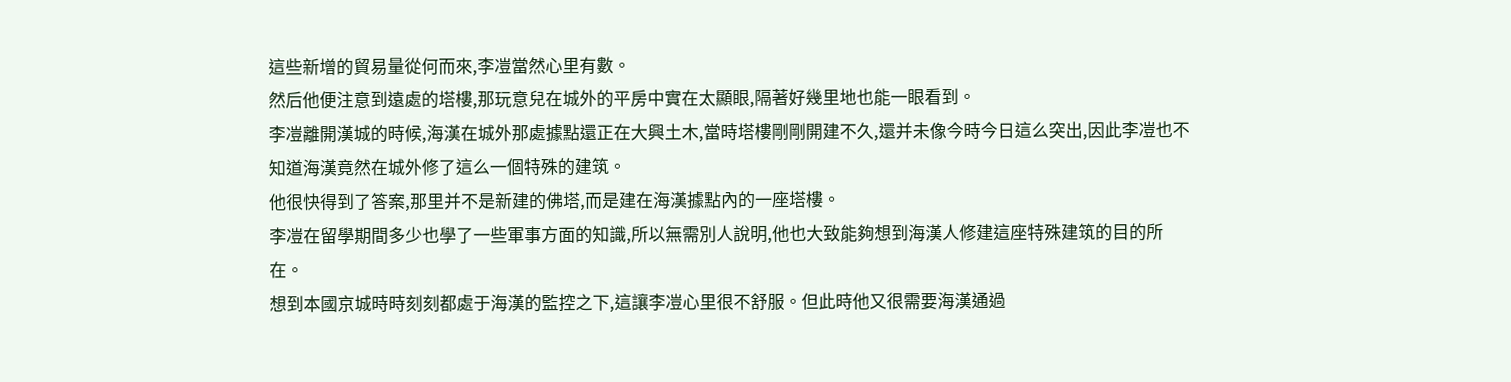這些新增的貿易量從何而來,李凒當然心里有數。
然后他便注意到遠處的塔樓,那玩意兒在城外的平房中實在太顯眼,隔著好幾里地也能一眼看到。
李凒離開漢城的時候,海漢在城外那處據點還正在大興土木,當時塔樓剛剛開建不久,還并未像今時今日這么突出,因此李凒也不知道海漢竟然在城外修了這么一個特殊的建筑。
他很快得到了答案,那里并不是新建的佛塔,而是建在海漢據點內的一座塔樓。
李凒在留學期間多少也學了一些軍事方面的知識,所以無需別人說明,他也大致能夠想到海漢人修建這座特殊建筑的目的所在。
想到本國京城時時刻刻都處于海漢的監控之下,這讓李凒心里很不舒服。但此時他又很需要海漢通過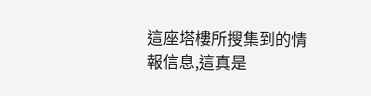這座塔樓所搜集到的情報信息,這真是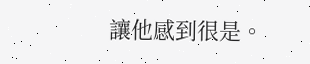讓他感到很是。